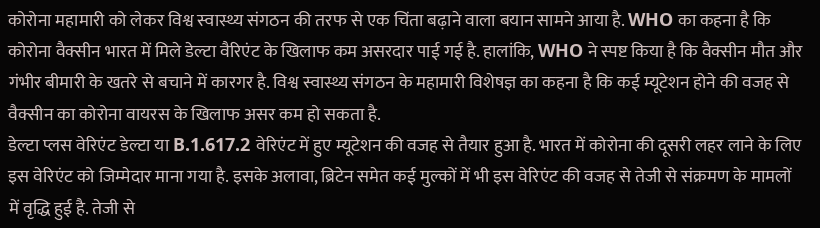कोरोना महामारी को लेकर विश्व स्वास्थ्य संगठन की तरफ से एक चिंता बढ़ाने वाला बयान सामने आया है. WHO का कहना है कि कोरोना वैक्सीन भारत में मिले डेल्टा वैरिएंट के खिलाफ कम असरदार पाई गई है. हालांकि, WHO ने स्पष्ट किया है कि वैक्सीन मौत और गंभीर बीमारी के खतरे से बचाने में कारगर है. विश्व स्वास्थ्य संगठन के महामारी विशेषज्ञ का कहना है कि कई म्यूटेशन होने की वजह से वैक्सीन का कोरोना वायरस के खिलाफ असर कम हो सकता है.
डेल्टा प्लस वेरिएंट डेल्टा या B.1.617.2 वेरिएंट में हुए म्यूटेशन की वजह से तैयार हुआ है. भारत में कोरोना की दूसरी लहर लाने के लिए इस वेरिएंट को जिम्मेदार माना गया है. इसके अलावा, ब्रिटेन समेत कई मुल्कों में भी इस वेरिएंट की वजह से तेजी से संक्रमण के मामलों में वृद्धि हुई है. तेजी से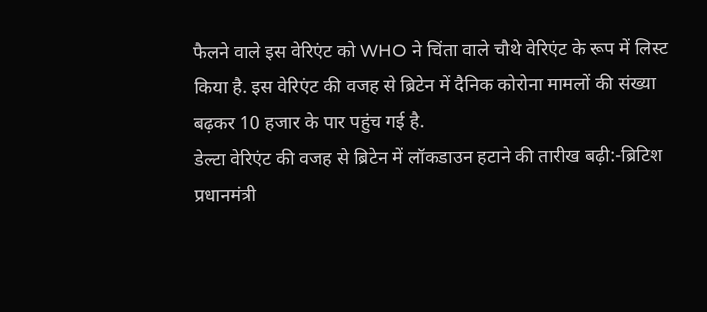फैलने वाले इस वेरिएंट को WHO ने चिंता वाले चौथे वेरिएंट के रूप में लिस्ट किया है. इस वेरिएंट की वजह से ब्रिटेन में दैनिक कोरोना मामलों की संख्या बढ़कर 10 हजार के पार पहुंच गई है.
डेल्टा वेरिएंट की वजह से ब्रिटेन में लॉकडाउन हटाने की तारीख बढ़ी:-ब्रिटिश प्रधानमंत्री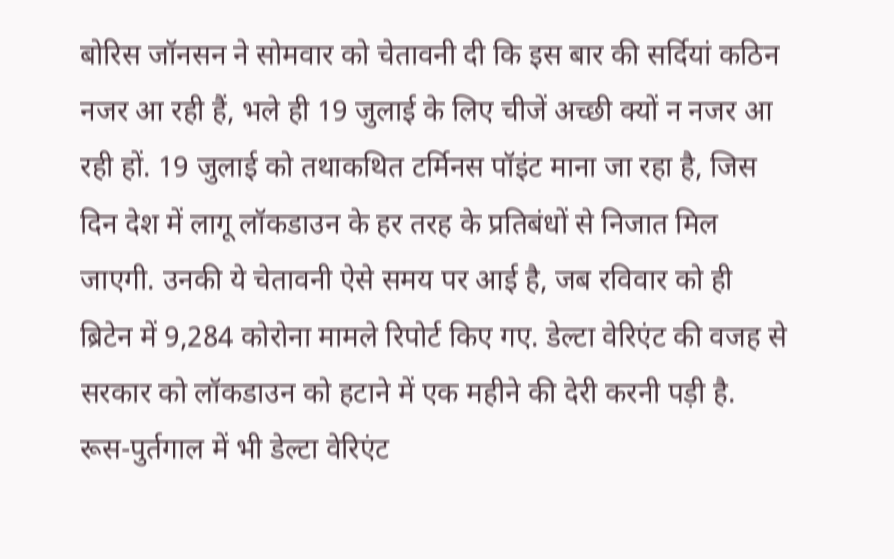बोरिस जॉनसन ने सोमवार को चेतावनी दी कि इस बार की सर्दियां कठिन नजर आ रही हैं, भले ही 19 जुलाई के लिए चीजें अच्छी क्यों न नजर आ रही हों. 19 जुलाई को तथाकथित टर्मिनस पॉइंट माना जा रहा है, जिस दिन देश में लागू लॉकडाउन के हर तरह के प्रतिबंधों से निजात मिल जाएगी. उनकी ये चेतावनी ऐसे समय पर आई है, जब रविवार को ही ब्रिटेन में 9,284 कोरोना मामले रिपोर्ट किए गए. डेल्टा वेरिएंट की वजह से सरकार को लॉकडाउन को हटाने में एक महीने की देरी करनी पड़ी है.
रूस-पुर्तगाल में भी डेल्टा वेरिएंट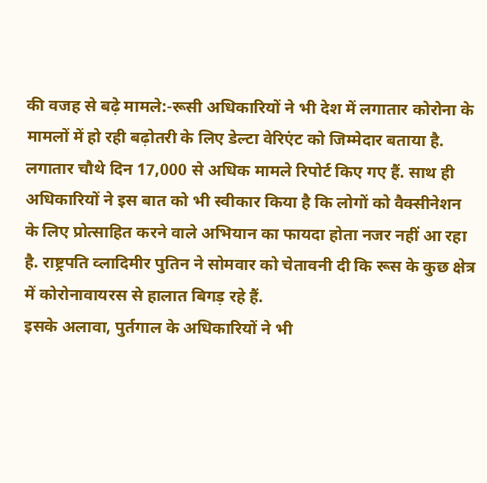की वजह से बढ़े मामले:-रूसी अधिकारियों ने भी देश में लगातार कोरोना के मामलों में हो रही बढ़ोतरी के लिए डेल्टा वेरिएंट को जिम्मेदार बताया है. लगातार चौथे दिन 17,000 से अधिक मामले रिपोर्ट किए गए हैं. साथ ही अधिकारियों ने इस बात को भी स्वीकार किया है कि लोगों को वैक्सीनेशन के लिए प्रोत्साहित करने वाले अभियान का फायदा होता नजर नहीं आ रहा है. राष्ट्रपति व्लादिमीर पुतिन ने सोमवार को चेतावनी दी कि रूस के कुछ क्षेत्र में कोरोनावायरस से हालात बिगड़ रहे हैं.
इसके अलावा, पुर्तगाल के अधिकारियों ने भी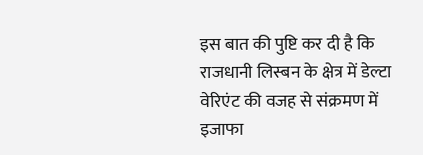इस बात की पुष्टि कर दी है कि राजधानी लिस्बन के क्षेत्र में डेल्टा वेरिएंट की वजह से संक्रमण में इजाफा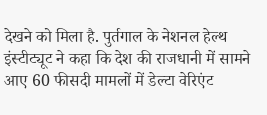देखने को मिला है. पुर्तगाल के नेशनल हेल्थ इंस्टीट्यूट ने कहा कि देश की राजधानी में सामने आए 60 फीसदी मामलों में डेल्टा वेरिएंट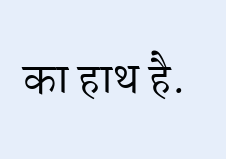का हाथ है.